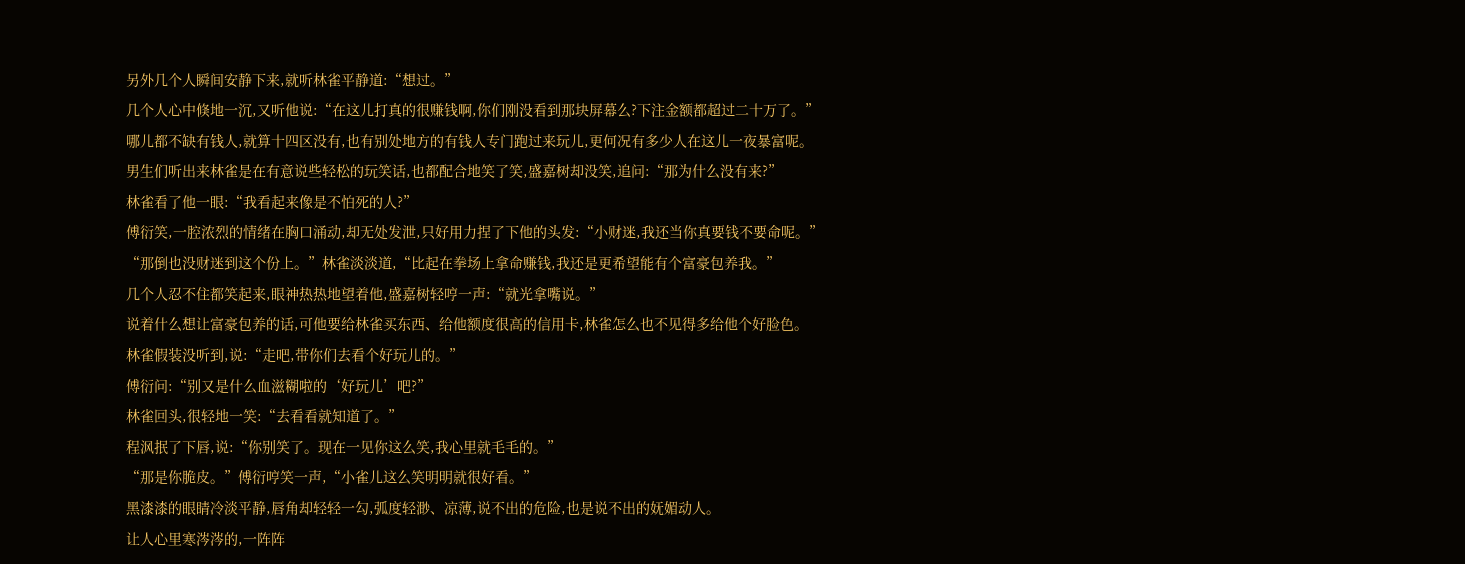另外几个人瞬间安静下来,就听林雀平静道:“想过。”
几个人心中倏地一沉,又听他说:“在这儿打真的很赚钱啊,你们刚没看到那块屏幕么?下注金额都超过二十万了。”
哪儿都不缺有钱人,就算十四区没有,也有别处地方的有钱人专门跑过来玩儿,更何况有多少人在这儿一夜暴富呢。
男生们听出来林雀是在有意说些轻松的玩笑话,也都配合地笑了笑,盛嘉树却没笑,追问:“那为什么没有来?”
林雀看了他一眼:“我看起来像是不怕死的人?”
傅衍笑,一腔浓烈的情绪在胸口涌动,却无处发泄,只好用力捏了下他的头发:“小财迷,我还当你真要钱不要命呢。”
“那倒也没财迷到这个份上。”林雀淡淡道,“比起在拳场上拿命赚钱,我还是更希望能有个富豪包养我。”
几个人忍不住都笑起来,眼神热热地望着他,盛嘉树轻哼一声:“就光拿嘴说。”
说着什么想让富豪包养的话,可他要给林雀买东西、给他额度很高的信用卡,林雀怎么也不见得多给他个好脸色。
林雀假装没听到,说:“走吧,带你们去看个好玩儿的。”
傅衍问:“别又是什么血滋糊啦的‘好玩儿’吧?”
林雀回头,很轻地一笑:“去看看就知道了。”
程沨抿了下唇,说:“你别笑了。现在一见你这么笑,我心里就毛毛的。”
“那是你脆皮。”傅衍哼笑一声,“小雀儿这么笑明明就很好看。”
黑漆漆的眼睛冷淡平静,唇角却轻轻一勾,弧度轻渺、凉薄,说不出的危险,也是说不出的妩媚动人。
让人心里寒涔涔的,一阵阵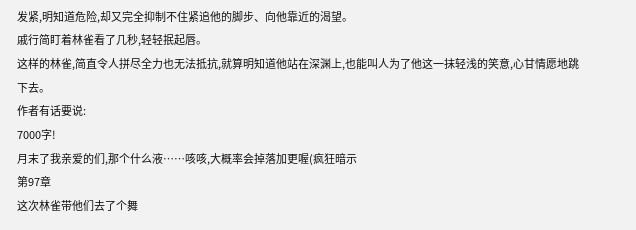发紧,明知道危险,却又完全抑制不住紧追他的脚步、向他靠近的渴望。
戚行简盯着林雀看了几秒,轻轻抿起唇。
这样的林雀,简直令人拼尽全力也无法抵抗,就算明知道他站在深渊上,也能叫人为了他这一抹轻浅的笑意,心甘情愿地跳下去。
作者有话要说:
7000字!
月末了我亲爱的们,那个什么液……咳咳,大概率会掉落加更喔(疯狂暗示
第97章
这次林雀带他们去了个舞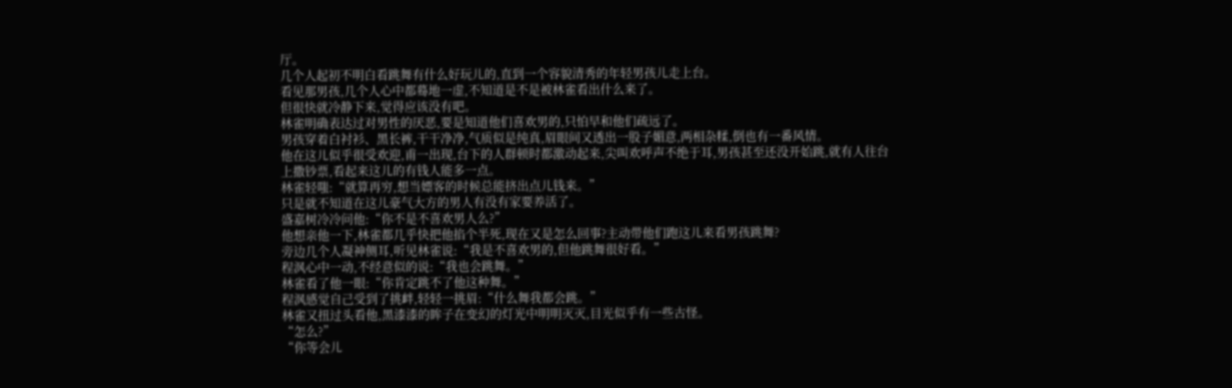厅。
几个人起初不明白看跳舞有什么好玩儿的,直到一个容貌清秀的年轻男孩儿走上台。
看见那男孩,几个人心中都蓦地一虚,不知道是不是被林雀看出什么来了。
但很快就冷静下来,觉得应该没有吧。
林雀明确表达过对男性的厌恶,要是知道他们喜欢男的,只怕早和他们疏远了。
男孩穿着白衬衫、黑长裤,干干净净,气质似是纯真,眉眼间又透出一股子媚意,两相杂糅,倒也有一番风情。
他在这儿似乎很受欢迎,甫一出现,台下的人群顿时都激动起来,尖叫欢呼声不绝于耳,男孩甚至还没开始跳,就有人往台上撒钞票,看起来这儿的有钱人能多一点。
林雀轻嗤:“就算再穷,想当嫖客的时候总能挤出点儿钱来。”
只是就不知道在这儿豪气大方的男人有没有家要养活了。
盛嘉树冷冷问他:“你不是不喜欢男人么?”
他想亲他一下,林雀都几乎快把他掐个半死,现在又是怎么回事?主动带他们跑这儿来看男孩跳舞?
旁边几个人凝神侧耳,听见林雀说:“我是不喜欢男的,但他跳舞很好看。”
程沨心中一动,不经意似的说:“我也会跳舞。”
林雀看了他一眼:“你肯定跳不了他这种舞。”
程沨感觉自己受到了挑衅,轻轻一挑眉:“什么舞我都会跳。”
林雀又扭过头看他,黑漆漆的眸子在变幻的灯光中明明灭灭,目光似乎有一些古怪。
“怎么?”
“你等会儿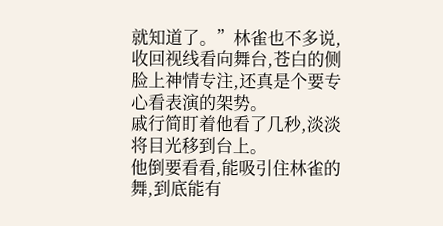就知道了。”林雀也不多说,收回视线看向舞台,苍白的侧脸上神情专注,还真是个要专心看表演的架势。
戚行简盯着他看了几秒,淡淡将目光移到台上。
他倒要看看,能吸引住林雀的舞,到底能有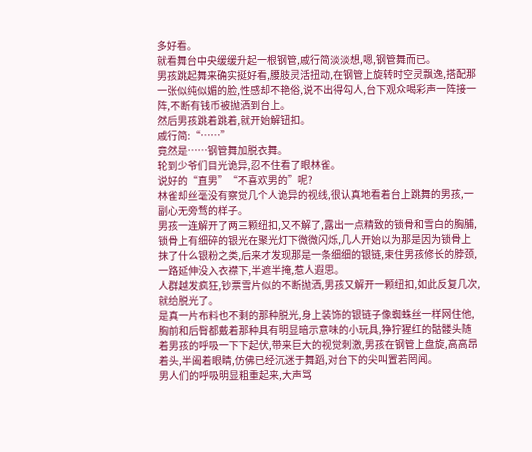多好看。
就看舞台中央缓缓升起一根钢管,戚行简淡淡想,嗯,钢管舞而已。
男孩跳起舞来确实挺好看,腰肢灵活扭动,在钢管上旋转时空灵飘逸,搭配那一张似纯似媚的脸,性感却不艳俗,说不出得勾人,台下观众喝彩声一阵接一阵,不断有钱币被抛洒到台上。
然后男孩跳着跳着,就开始解钮扣。
戚行简:“……”
竟然是……钢管舞加脱衣舞。
轮到少爷们目光诡异,忍不住看了眼林雀。
说好的“直男”“不喜欢男的”呢?
林雀却丝毫没有察觉几个人诡异的视线,很认真地看着台上跳舞的男孩,一副心无旁骛的样子。
男孩一连解开了两三颗纽扣,又不解了,露出一点精致的锁骨和雪白的胸脯,锁骨上有细碎的银光在聚光灯下微微闪烁,几人开始以为那是因为锁骨上抹了什么银粉之类,后来才发现那是一条细细的银链,束住男孩修长的脖颈,一路延伸没入衣襟下,半遮半掩,惹人遐思。
人群越发疯狂,钞票雪片似的不断抛洒,男孩又解开一颗纽扣,如此反复几次,就给脱光了。
是真一片布料也不剩的那种脱光,身上装饰的银链子像蜘蛛丝一样网住他,胸前和后臀都戴着那种具有明显暗示意味的小玩具,狰狞猩红的骷髅头随着男孩的呼吸一下下起伏,带来巨大的视觉刺激,男孩在钢管上盘旋,高高昂着头,半阖着眼睛,仿佛已经沉迷于舞蹈,对台下的尖叫置若罔闻。
男人们的呼吸明显粗重起来,大声骂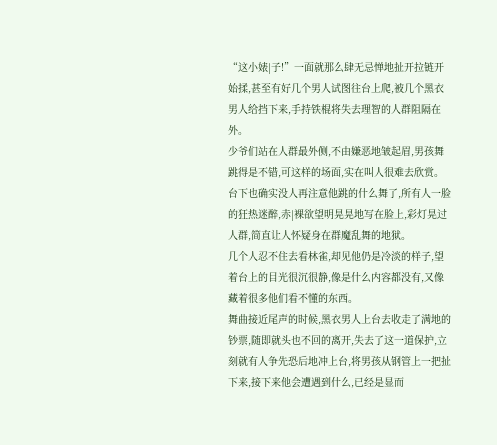“这小婊|子!”一面就那么肆无忌惮地扯开拉链开始揉,甚至有好几个男人试图往台上爬,被几个黑衣男人给挡下来,手持铁棍将失去理智的人群阻隔在外。
少爷们站在人群最外侧,不由嫌恶地皱起眉,男孩舞跳得是不错,可这样的场面,实在叫人很难去欣赏。
台下也确实没人再注意他跳的什么舞了,所有人一脸的狂热迷醉,赤|裸欲望明晃晃地写在脸上,彩灯晃过人群,简直让人怀疑身在群魔乱舞的地狱。
几个人忍不住去看林雀,却见他仍是冷淡的样子,望着台上的目光很沉很静,像是什么内容都没有,又像藏着很多他们看不懂的东西。
舞曲接近尾声的时候,黑衣男人上台去收走了满地的钞票,随即就头也不回的离开,失去了这一道保护,立刻就有人争先恐后地冲上台,将男孩从钢管上一把扯下来,接下来他会遭遇到什么,已经是显而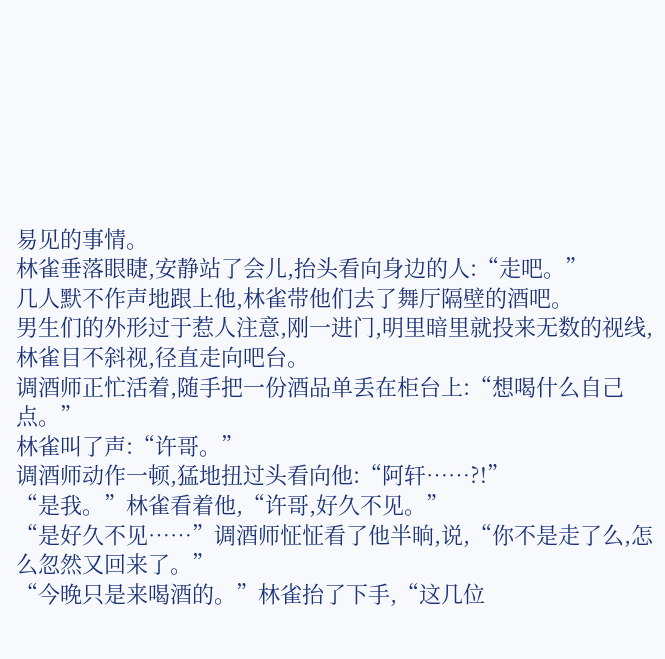易见的事情。
林雀垂落眼睫,安静站了会儿,抬头看向身边的人:“走吧。”
几人默不作声地跟上他,林雀带他们去了舞厅隔壁的酒吧。
男生们的外形过于惹人注意,刚一进门,明里暗里就投来无数的视线,林雀目不斜视,径直走向吧台。
调酒师正忙活着,随手把一份酒品单丢在柜台上:“想喝什么自己点。”
林雀叫了声:“许哥。”
调酒师动作一顿,猛地扭过头看向他:“阿轩……?!”
“是我。”林雀看着他,“许哥,好久不见。”
“是好久不见……”调酒师怔怔看了他半晌,说,“你不是走了么,怎么忽然又回来了。”
“今晚只是来喝酒的。”林雀抬了下手,“这几位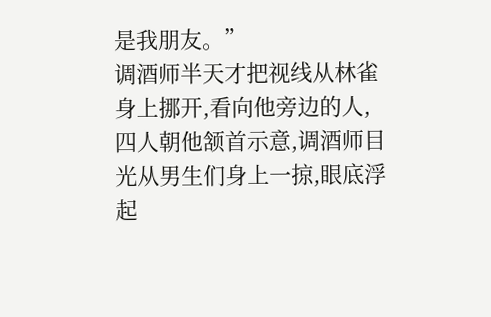是我朋友。”
调酒师半天才把视线从林雀身上挪开,看向他旁边的人,四人朝他颔首示意,调酒师目光从男生们身上一掠,眼底浮起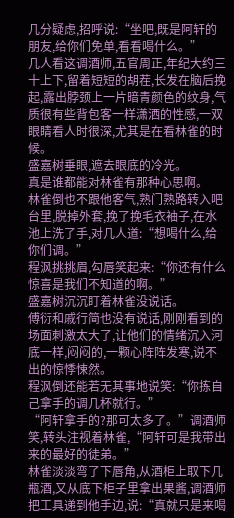几分疑虑,招呼说:“坐吧,既是阿轩的朋友,给你们免单,看看喝什么。”
几人看这调酒师,五官周正,年纪大约三十上下,留着短短的胡茬,长发在脑后挽起,露出脖颈上一片暗青颜色的纹身,气质很有些背包客一样潇洒的性感,一双眼睛看人时很深,尤其是在看林雀的时候。
盛嘉树垂眼,遮去眼底的冷光。
真是谁都能对林雀有那种心思啊。
林雀倒也不跟他客气,熟门熟路转入吧台里,脱掉外套,挽了挽毛衣袖子,在水池上洗了手,对几人道:“想喝什么,给你们调。”
程沨挑挑眉,勾唇笑起来:“你还有什么惊喜是我们不知道的啊。”
盛嘉树沉沉盯着林雀没说话。
傅衍和戚行简也没有说话,刚刚看到的场面刺激太大了,让他们的情绪沉入河底一样,闷闷的,一颗心阵阵发寒,说不出的惊悸悚然。
程沨倒还能若无其事地说笑:“你拣自己拿手的调几杯就行。”
“阿轩拿手的?那可太多了。”调酒师笑,转头注视着林雀,“阿轩可是我带出来的最好的徒弟。”
林雀淡淡弯了下唇角,从酒柜上取下几瓶酒,又从底下柜子里拿出果酱,调酒师把工具递到他手边,说:“真就只是来喝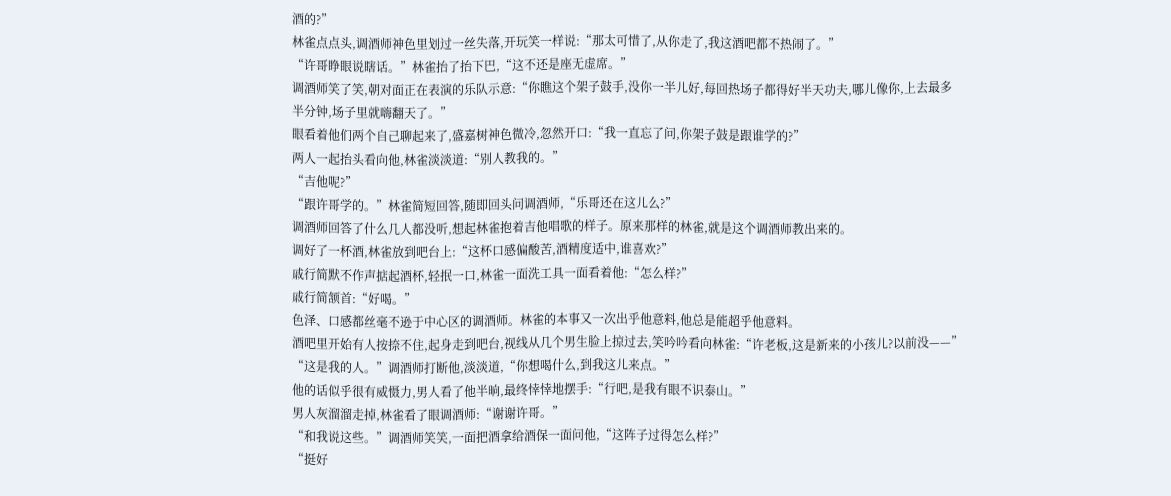酒的?”
林雀点点头,调酒师神色里划过一丝失落,开玩笑一样说:“那太可惜了,从你走了,我这酒吧都不热闹了。”
“许哥睁眼说瞎话。”林雀抬了抬下巴,“这不还是座无虚席。”
调酒师笑了笑,朝对面正在表演的乐队示意:“你瞧这个架子鼓手,没你一半儿好,每回热场子都得好半天功夫,哪儿像你,上去最多半分钟,场子里就嗨翻天了。”
眼看着他们两个自己聊起来了,盛嘉树神色微冷,忽然开口:“我一直忘了问,你架子鼓是跟谁学的?”
两人一起抬头看向他,林雀淡淡道:“别人教我的。”
“吉他呢?”
“跟许哥学的。”林雀简短回答,随即回头问调酒师,“乐哥还在这儿么?”
调酒师回答了什么几人都没听,想起林雀抱着吉他唱歌的样子。原来那样的林雀,就是这个调酒师教出来的。
调好了一杯酒,林雀放到吧台上:“这杯口感偏酸苦,酒精度适中,谁喜欢?”
戚行简默不作声掂起酒杯,轻抿一口,林雀一面洗工具一面看着他:“怎么样?”
戚行简颔首:“好喝。”
色泽、口感都丝毫不逊于中心区的调酒师。林雀的本事又一次出乎他意料,他总是能超乎他意料。
酒吧里开始有人按捺不住,起身走到吧台,视线从几个男生脸上掠过去,笑吟吟看向林雀:“许老板,这是新来的小孩儿?以前没——”
“这是我的人。”调酒师打断他,淡淡道,“你想喝什么,到我这儿来点。”
他的话似乎很有威慑力,男人看了他半晌,最终悻悻地摆手:“行吧,是我有眼不识泰山。”
男人灰溜溜走掉,林雀看了眼调酒师:“谢谢许哥。”
“和我说这些。”调酒师笑笑,一面把酒拿给酒保一面问他,“这阵子过得怎么样?”
“挺好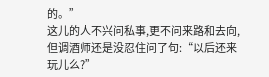的。”
这儿的人不兴问私事,更不问来路和去向,但调酒师还是没忍住问了句:“以后还来玩儿么?”